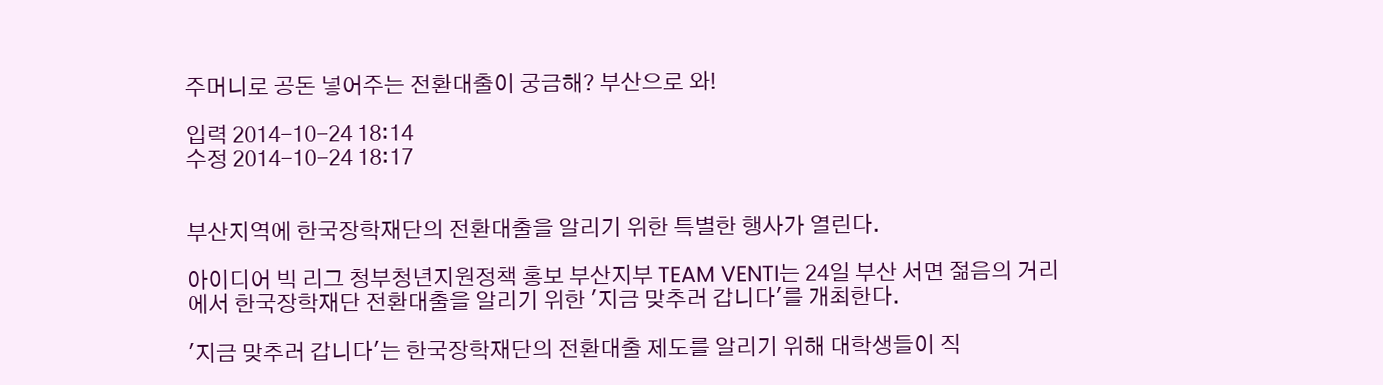주머니로 공돈 넣어주는 전환대출이 궁금해? 부산으로 와!

입력 2014-10-24 18:14
수정 2014-10-24 18:17


부산지역에 한국장학재단의 전환대출을 알리기 위한 특별한 행사가 열린다.

아이디어 빅 리그 청부청년지원정책 홍보 부산지부 TEAM VENTI는 24일 부산 서면 젊음의 거리에서 한국장학재단 전환대출을 알리기 위한 '지금 맞추러 갑니다'를 개최한다.

'지금 맞추러 갑니다'는 한국장학재단의 전환대출 제도를 알리기 위해 대학생들이 직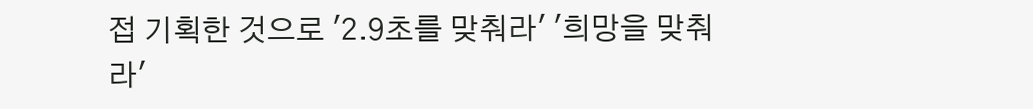접 기획한 것으로 '2.9초를 맞춰라' '희망을 맞춰라'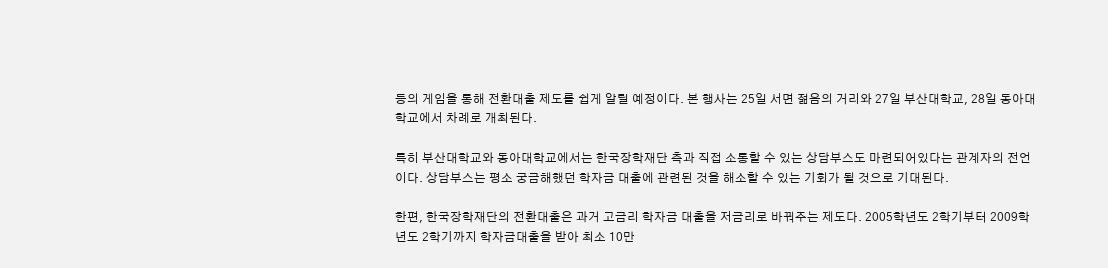등의 게임을 통해 전환대출 제도를 쉽게 알릴 예정이다. 본 행사는 25일 서면 젊음의 거리와 27일 부산대학교, 28일 동아대학교에서 차례로 개최된다.

특히 부산대학교와 동아대학교에서는 한국장학재단 측과 직접 소통할 수 있는 상담부스도 마련되어있다는 관계자의 전언이다. 상담부스는 평소 궁금해했던 학자금 대출에 관련된 것을 해소할 수 있는 기회가 될 것으로 기대된다.

한편, 한국장학재단의 전환대출은 과거 고금리 학자금 대출을 저금리로 바꿔주는 제도다. 2005학년도 2학기부터 2009학년도 2학기까지 학자금대출을 받아 최소 10만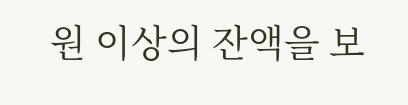원 이상의 잔액을 보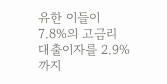유한 이들이 7.8%의 고금리 대출이자를 2.9%까지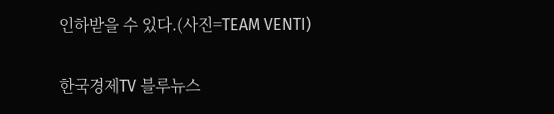인하받을 수 있다.(사진=TEAM VENTI)

한국경제TV 블루뉴스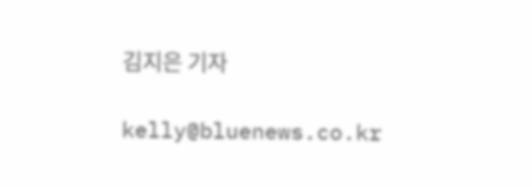김지은 기자

kelly@bluenews.co.kr